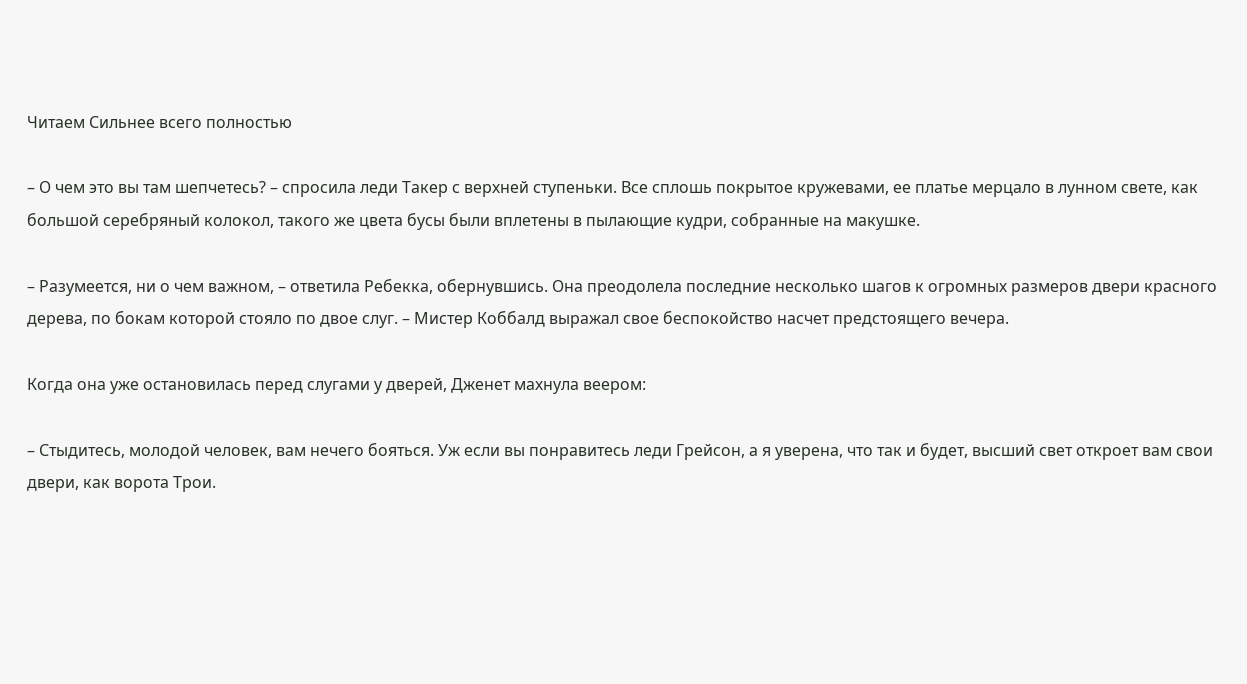Читаем Сильнее всего полностью

– О чем это вы там шепчетесь? – спросила леди Такер с верхней ступеньки. Все сплошь покрытое кружевами, ее платье мерцало в лунном свете, как большой серебряный колокол, такого же цвета бусы были вплетены в пылающие кудри, собранные на макушке.

– Разумеется, ни о чем важном, – ответила Ребекка, обернувшись. Она преодолела последние несколько шагов к огромных размеров двери красного дерева, по бокам которой стояло по двое слуг. – Мистер Коббалд выражал свое беспокойство насчет предстоящего вечера.

Когда она уже остановилась перед слугами у дверей, Дженет махнула веером:

– Стыдитесь, молодой человек, вам нечего бояться. Уж если вы понравитесь леди Грейсон, а я уверена, что так и будет, высший свет откроет вам свои двери, как ворота Трои.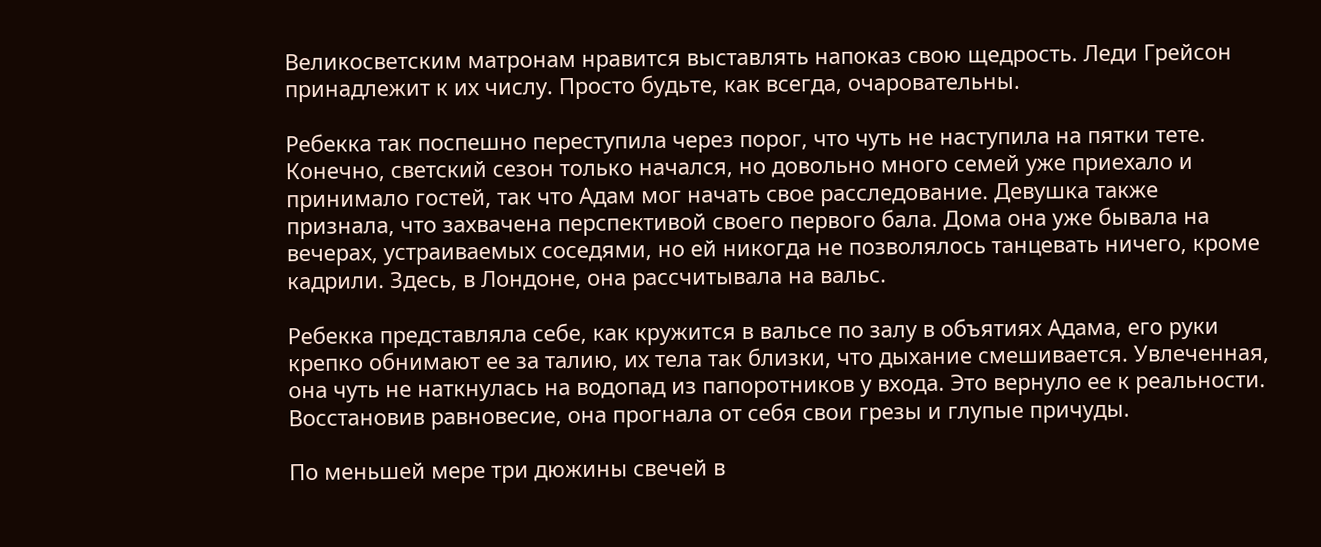Великосветским матронам нравится выставлять напоказ свою щедрость. Леди Грейсон принадлежит к их числу. Просто будьте, как всегда, очаровательны.

Ребекка так поспешно переступила через порог, что чуть не наступила на пятки тете. Конечно, светский сезон только начался, но довольно много семей уже приехало и принимало гостей, так что Адам мог начать свое расследование. Девушка также признала, что захвачена перспективой своего первого бала. Дома она уже бывала на вечерах, устраиваемых соседями, но ей никогда не позволялось танцевать ничего, кроме кадрили. Здесь, в Лондоне, она рассчитывала на вальс.

Ребекка представляла себе, как кружится в вальсе по залу в объятиях Адама, его руки крепко обнимают ее за талию, их тела так близки, что дыхание смешивается. Увлеченная, она чуть не наткнулась на водопад из папоротников у входа. Это вернуло ее к реальности. Восстановив равновесие, она прогнала от себя свои грезы и глупые причуды.

По меньшей мере три дюжины свечей в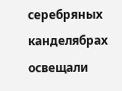серебряных канделябрах освещали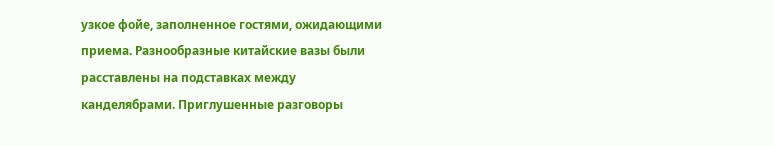узкое фойе, заполненное гостями, ожидающими приема. Разнообразные китайские вазы были расставлены на подставках между канделябрами. Приглушенные разговоры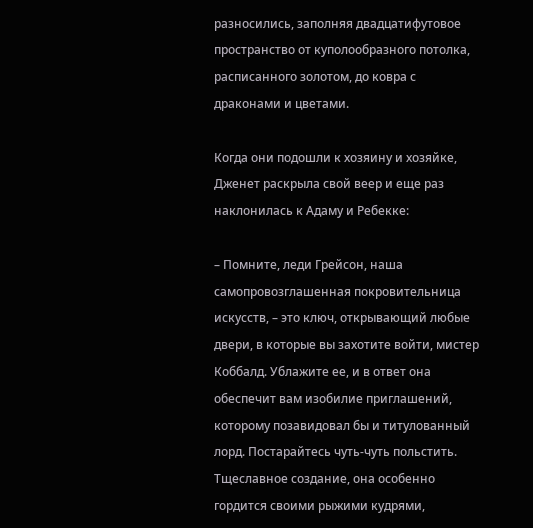разносились, заполняя двадцатифутовое пространство от куполообразного потолка, расписанного золотом, до ковра с драконами и цветами.

Когда они подошли к хозяину и хозяйке, Дженет раскрыла свой веер и еще раз наклонилась к Адаму и Ребекке:

– Помните, леди Грейсон, наша самопровозглашенная покровительница искусств, – это ключ, открывающий любые двери, в которые вы захотите войти, мистер Коббалд. Ублажите ее, и в ответ она обеспечит вам изобилие приглашений, которому позавидовал бы и титулованный лорд. Постарайтесь чуть-чуть польстить. Тщеславное создание, она особенно гордится своими рыжими кудрями,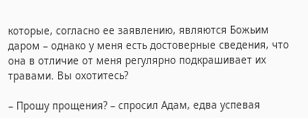которые, согласно ее заявлению, являются Божьим даром – однако у меня есть достоверные сведения, что она в отличие от меня регулярно подкрашивает их травами. Вы охотитесь?

– Прошу прощения? – спросил Адам, едва успевая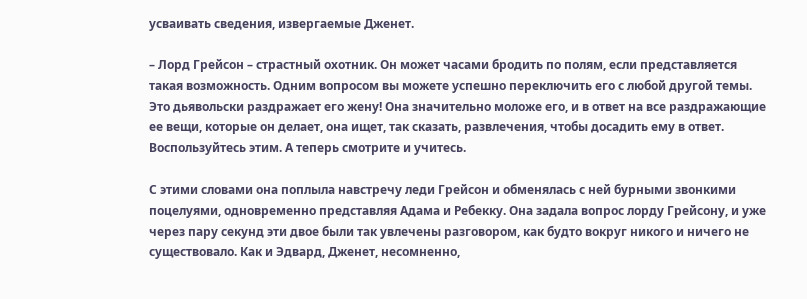усваивать сведения, извергаемые Дженет.

– Лорд Грейсон – страстный охотник. Он может часами бродить по полям, если представляется такая возможность. Одним вопросом вы можете успешно переключить его с любой другой темы. Это дьявольски раздражает его жену! Она значительно моложе его, и в ответ на все раздражающие ее вещи, которые он делает, она ищет, так сказать, развлечения, чтобы досадить ему в ответ. Воспользуйтесь этим. А теперь смотрите и учитесь.

С этими словами она поплыла навстречу леди Грейсон и обменялась с ней бурными звонкими поцелуями, одновременно представляя Адама и Ребекку. Она задала вопрос лорду Грейсону, и уже через пару секунд эти двое были так увлечены разговором, как будто вокруг никого и ничего не существовало. Как и Эдвард, Дженет, несомненно,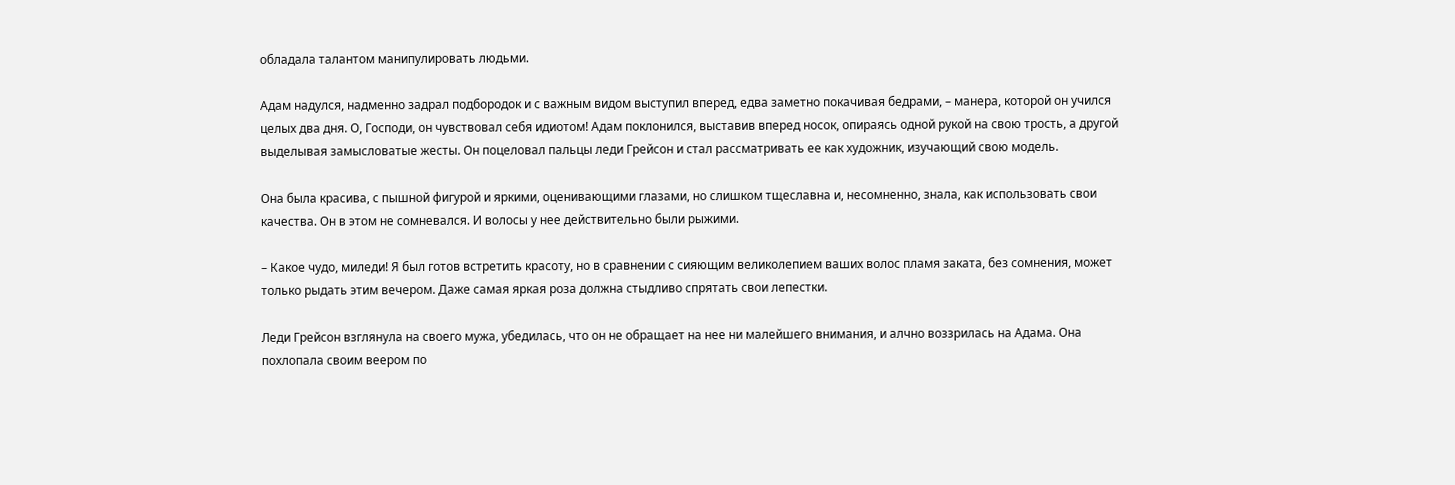обладала талантом манипулировать людьми.

Адам надулся, надменно задрал подбородок и с важным видом выступил вперед, едва заметно покачивая бедрами, – манера, которой он учился целых два дня. О, Господи, он чувствовал себя идиотом! Адам поклонился, выставив вперед носок, опираясь одной рукой на свою трость, а другой выделывая замысловатые жесты. Он поцеловал пальцы леди Грейсон и стал рассматривать ее как художник, изучающий свою модель.

Она была красива, с пышной фигурой и яркими, оценивающими глазами, но слишком тщеславна и, несомненно, знала, как использовать свои качества. Он в этом не сомневался. И волосы у нее действительно были рыжими.

– Какое чудо, миледи! Я был готов встретить красоту, но в сравнении с сияющим великолепием ваших волос пламя заката, без сомнения, может только рыдать этим вечером. Даже самая яркая роза должна стыдливо спрятать свои лепестки.

Леди Грейсон взглянула на своего мужа, убедилась, что он не обращает на нее ни малейшего внимания, и алчно воззрилась на Адама. Она похлопала своим веером по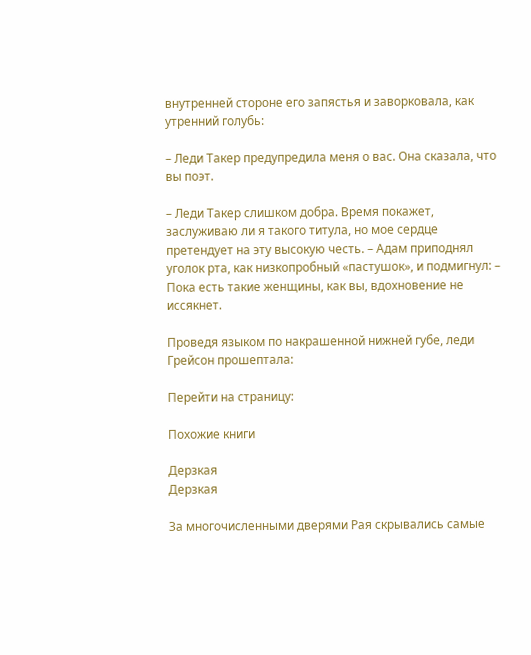внутренней стороне его запястья и заворковала, как утренний голубь:

– Леди Такер предупредила меня о вас. Она сказала, что вы поэт.

– Леди Такер слишком добра. Время покажет, заслуживаю ли я такого титула, но мое сердце претендует на эту высокую честь. – Адам приподнял уголок рта, как низкопробный «пастушок», и подмигнул: – Пока есть такие женщины, как вы, вдохновение не иссякнет.

Проведя языком по накрашенной нижней губе, леди Грейсон прошептала:

Перейти на страницу:

Похожие книги

Дерзкая
Дерзкая

За многочисленными дверями Рая скрывались самые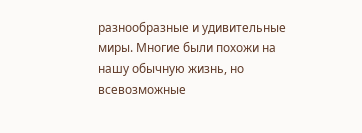разнообразные и удивительные миры. Многие были похожи на нашу обычную жизнь, но всевозможные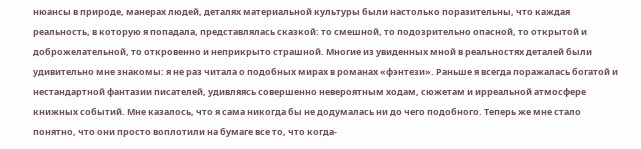нюансы в природе, манерах людей, деталях материальной культуры были настолько поразительны, что каждая реальность, в которую я попадала, представлялась сказкой: то смешной, то подозрительно опасной, то открытой и доброжелательной, то откровенно и неприкрыто страшной. Многие из увиденных мной в реальностях деталей были удивительно мне знакомы: я не раз читала о подобных мирах в романах «фэнтези». Раньше я всегда поражалась богатой и нестандартной фантазии писателей, удивляясь совершенно невероятным ходам, сюжетам и ирреальной атмосфере книжных событий. Мне казалось, что я сама никогда бы не додумалась ни до чего подобного. Теперь же мне стало понятно, что они просто воплотили на бумаге все то, что когда-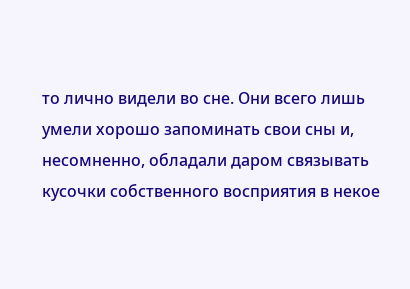то лично видели во сне. Они всего лишь умели хорошо запоминать свои сны и, несомненно, обладали даром связывать кусочки собственного восприятия в некое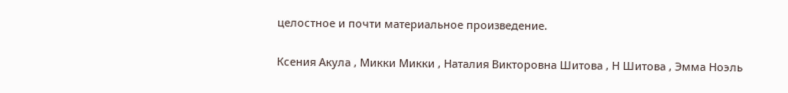целостное и почти материальное произведение.

Ксения Акула , Микки Микки , Наталия Викторовна Шитова , Н Шитова , Эмма Ноэль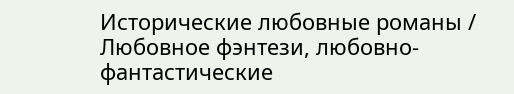Исторические любовные романы / Любовное фэнтези, любовно-фантастические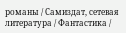романы / Самиздат, сетевая литература / Фантастика /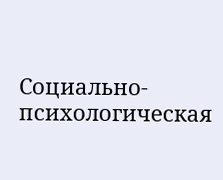Социально-психологическая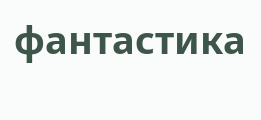фантастика